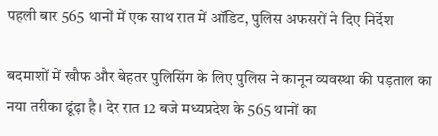पहली बार 565 थानों में एक साथ रात में ऑडिट, पुलिस अफसरों ने दिए निर्देश

बदमाशों में खौफ और बेहतर पुलिसिंग के लिए पुलिस ने कानून व्यवस्था की पड़ताल का नया तरीका ढूंढ़ा है। देर रात 12 बजे मध्यप्रदेश के 565 थानों का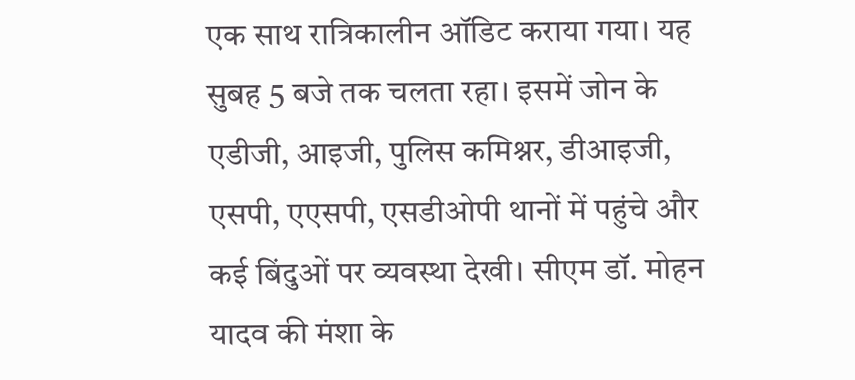एक साथ रात्रिकालीन ऑडिट कराया गया। यह सुबह 5 बजे तक चलता रहा। इसमें जोन के एडीजी, आइजी, पुलिस कमिश्नर, डीआइजी, एसपी, एएसपी, एसडीओपी थानों में पहुंचे और कई बिंदुओं पर व्यवस्था देखी। सीएम डॉ. मोहन यादव की मंशा के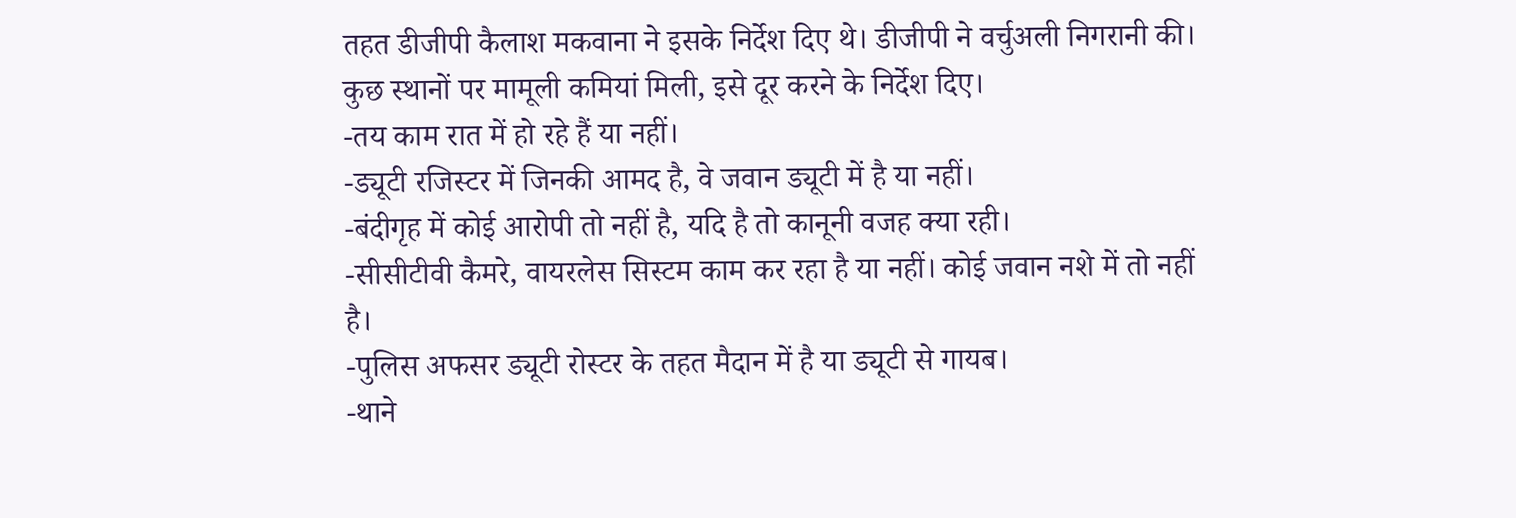तहत डीजीपी कैलाश मकवाना ने इसके निर्देश दिए थे। डीजीपी ने वर्चुअली निगरानी की। कुछ स्थानों पर मामूली कमियां मिली, इसे दूर करने के निर्देश दिए।
-तय काम रात में हो रहे हैं या नहीं।
-ड्यूटी रजिस्टर में जिनकी आमद है, वे जवान ड्यूटी में है या नहीं।
-बंदीगृह में कोई आरोपी तो नहीं है, यदि है तो कानूनी वजह क्या रही।
-सीसीटीवी कैमरे, वायरलेस सिस्टम काम कर रहा है या नहीं। कोई जवान नशे में तो नहीं है।
-पुलिस अफसर ड्यूटी रोस्टर के तहत मैदान में है या ड्यूटी से गायब।
-थाने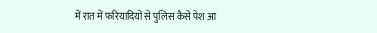में रात में फरियादियों से पुलिस कैसे पेश आ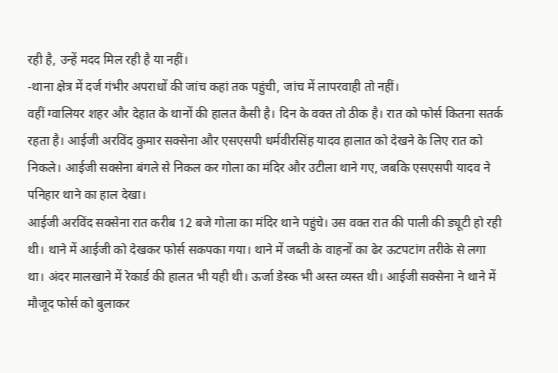रही है, उन्हें मदद मिल रही है या नहीं।
-थाना क्षेत्र में दर्ज गंभीर अपराधों की जांच कहां तक पहुंची, जांच में लापरवाही तो नहीं।
वहीं ग्वालियर शहर और देहात के थानों की हालत कैसी है। दिन के वक्त तो ठीक है। रात को फोर्स कितना सतर्क रहता है। आईजी अरविंद कुमार सक्सेना और एसएसपी धर्मवीरसिंह यादव हालात को देखने के लिए रात को निकले। आईजी सक्सेना बंगले से निकल कर गोला का मंदिर और उटीला थाने गए, जबकि एसएसपी यादव ने पनिहार थाने का हाल देखा।
आईजी अरविंद सक्सेना रात करीब 12 बजे गोला का मंदिर थाने पहुंचे। उस वक्त रात की पाली की ड्यूटी हो रही थी। थाने में आईजी को देखकर फोर्स सकपका गया। थाने में जब्ती के वाहनों का ढेर ऊटपटांग तरीके से लगा था। अंदर मालखाने में रेकार्ड की हालत भी यही थी। ऊर्जा डेस्क भी अस्त व्यस्त थी। आईजी सक्सेना ने थाने में मौजूद फोर्स को बुलाकर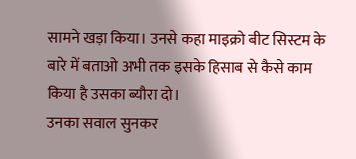सामने खड़ा किया। उनसे कहा माइक्रो बीट सिस्टम के बारे में बताओ अभी तक इसके हिसाब से कैसे काम किया है उसका ब्यौरा दो।
उनका सवाल सुनकर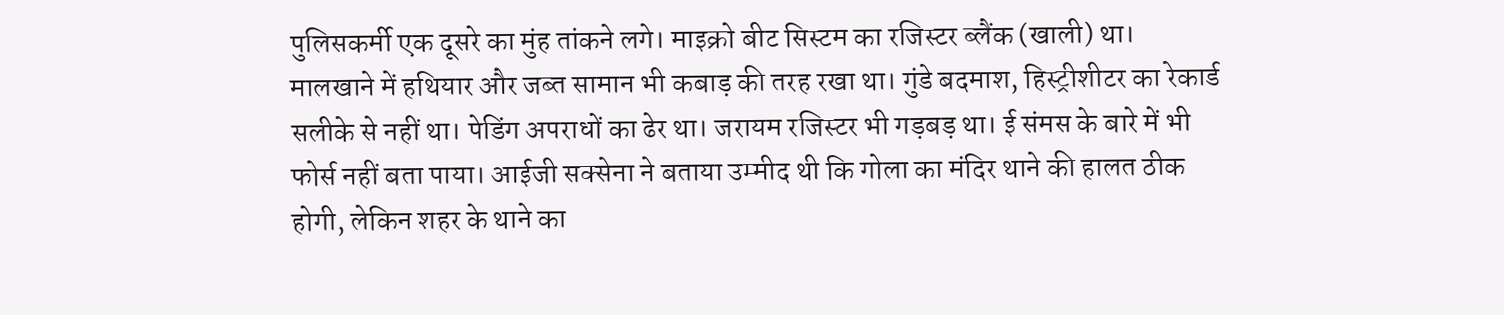पुलिसकर्मी एक दूसरे का मुंह तांकने लगे। माइक्रो बीट सिस्टम का रजिस्टर ब्लैंक (खाली) था। मालखाने में हथियार और जब्त सामान भी कबाड़ की तरह रखा था। गुंडे बदमाश, हिस्ट्रीशीटर का रेकार्ड सलीके से नहीं था। पेडिंग अपराधों का ढेर था। जरायम रजिस्टर भी गड़बड़ था। ई संमस के बारे में भी फोर्स नहीं बता पाया। आईजी सक्सेना ने बताया उम्मीद थी कि गोला का मंदिर थाने की हालत ठीक होगी, लेकिन शहर के थाने का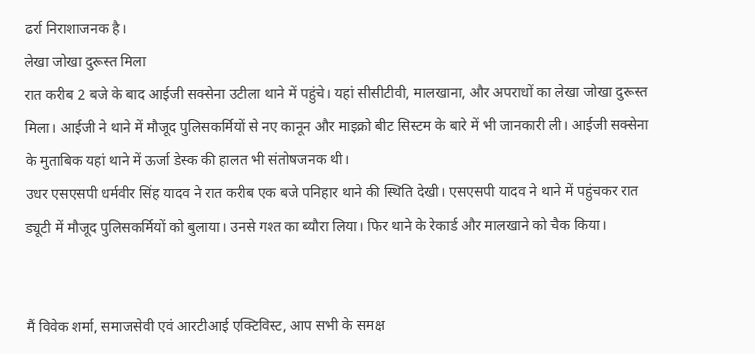ढर्रा निराशाजनक है।
लेखा जोखा दुरूस्त मिला
रात करीब 2 बजे के बाद आईजी सक्सेना उटीला थाने में पहुंचे। यहां सीसीटीवी, मालखाना, और अपराधों का लेखा जोखा दुरूस्त मिला। आईजी ने थाने में मौजूद पुलिसकर्मियों से नए कानून और माइक्रो बीट सिस्टम के बारे में भी जानकारी ली। आईजी सक्सेना के मुताबिक यहां थाने में ऊर्जा डेस्क की हालत भी संतोषजनक थी।
उधर एसएसपी धर्मवीर सिंह यादव ने रात करीब एक बजे पनिहार थाने की स्थिति देखी। एसएसपी यादव ने थाने में पहुंचकर रात ड्यूटी में मौजूद पुलिसकर्मियों को बुलाया। उनसे गश्त का ब्यौरा लिया। फिर थाने के रेकार्ड और मालखाने को चैक किया।


मैं विवेक शर्मा, समाजसेवी एवं आरटीआई एक्टिविस्ट, आप सभी के समक्ष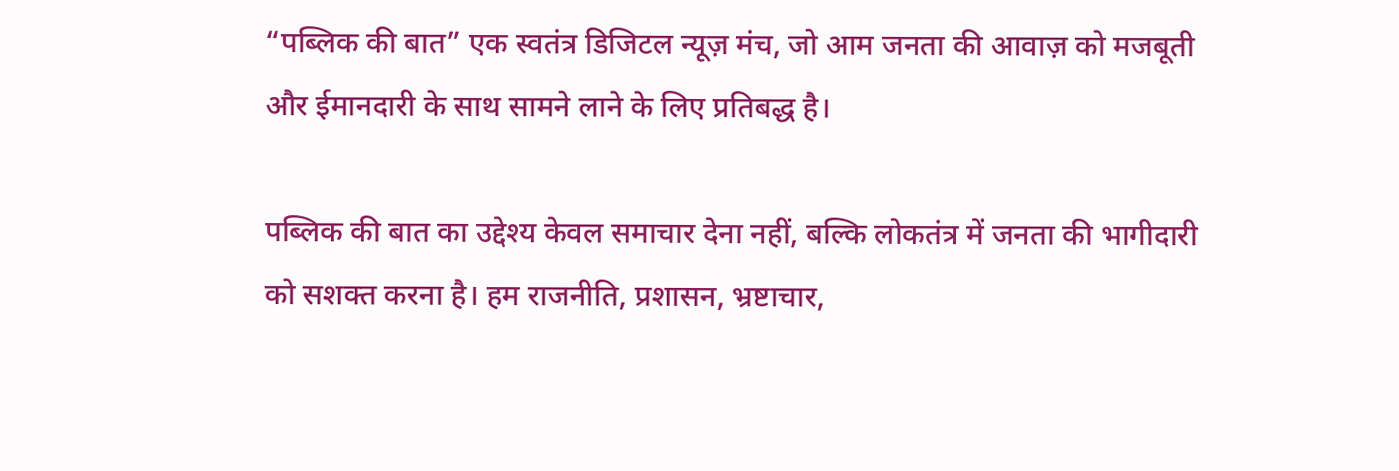“पब्लिक की बात” एक स्वतंत्र डिजिटल न्यूज़ मंच, जो आम जनता की आवाज़ को मजबूती और ईमानदारी के साथ सामने लाने के लिए प्रतिबद्ध है।

पब्लिक की बात का उद्देश्य केवल समाचार देना नहीं, बल्कि लोकतंत्र में जनता की भागीदारी को सशक्त करना है। हम राजनीति, प्रशासन, भ्रष्टाचार,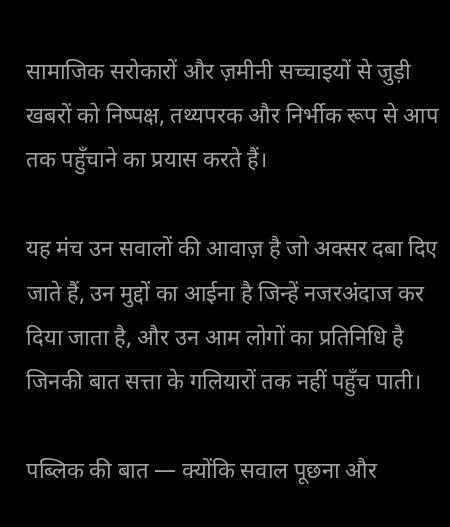सामाजिक सरोकारों और ज़मीनी सच्चाइयों से जुड़ी खबरों को निष्पक्ष, तथ्यपरक और निर्भीक रूप से आप तक पहुँचाने का प्रयास करते हैं।

यह मंच उन सवालों की आवाज़ है जो अक्सर दबा दिए जाते हैं, उन मुद्दों का आईना है जिन्हें नजरअंदाज कर दिया जाता है, और उन आम लोगों का प्रतिनिधि है जिनकी बात सत्ता के गलियारों तक नहीं पहुँच पाती।

पब्लिक की बात — क्योंकि सवाल पूछना और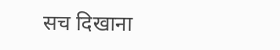सच दिखाना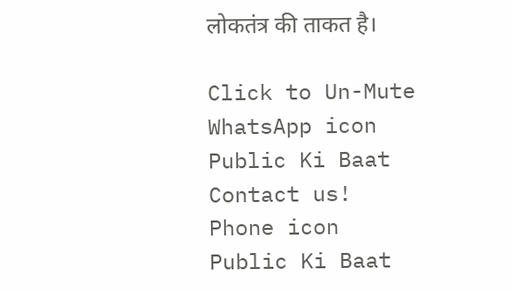लोकतंत्र की ताकत है।

Click to Un-Mute
WhatsApp icon
Public Ki Baat
Contact us!
Phone icon
Public Ki Baat